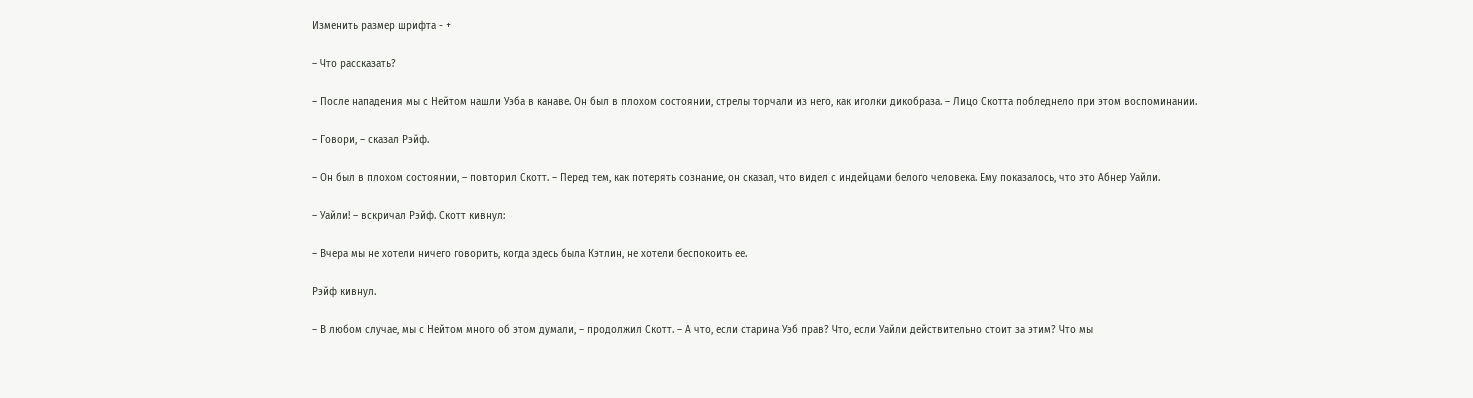Изменить размер шрифта - +

– Что рассказать?

– После нападения мы с Нейтом нашли Уэба в канаве. Он был в плохом состоянии, стрелы торчали из него, как иголки дикобраза. – Лицо Скотта побледнело при этом воспоминании.

– Говори, – сказал Рэйф.

– Он был в плохом состоянии, – повторил Скотт. – Перед тем, как потерять сознание, он сказал, что видел с индейцами белого человека. Ему показалось, что это Абнер Уайли.

– Уайли! – вскричал Рэйф. Скотт кивнул:

– Вчера мы не хотели ничего говорить, когда здесь была Кэтлин, не хотели беспокоить ее.

Рэйф кивнул.

– В любом случае, мы с Нейтом много об этом думали, – продолжил Скотт. – А что, если старина Уэб прав? Что, если Уайли действительно стоит за этим? Что мы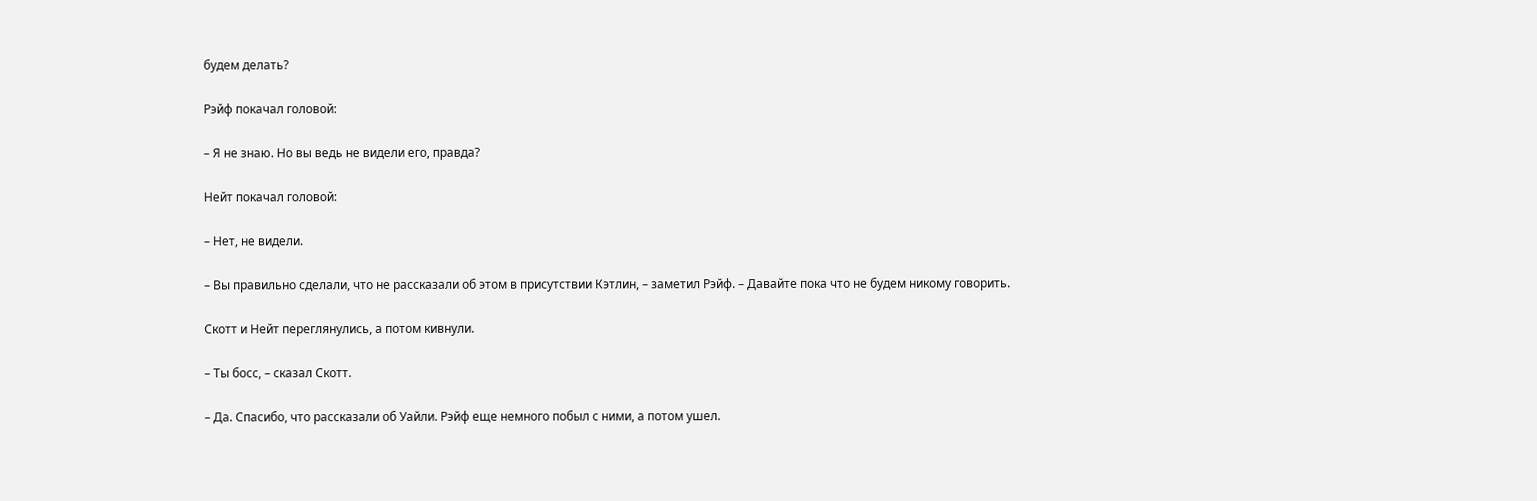будем делать?

Рэйф покачал головой:

– Я не знаю. Но вы ведь не видели его, правда?

Нейт покачал головой:

– Нет, не видели.

– Вы правильно сделали, что не рассказали об этом в присутствии Кэтлин, – заметил Рэйф. – Давайте пока что не будем никому говорить.

Скотт и Нейт переглянулись, а потом кивнули.

– Ты босс, – сказал Скотт.

– Да. Спасибо, что рассказали об Уайли. Рэйф еще немного побыл с ними, а потом ушел.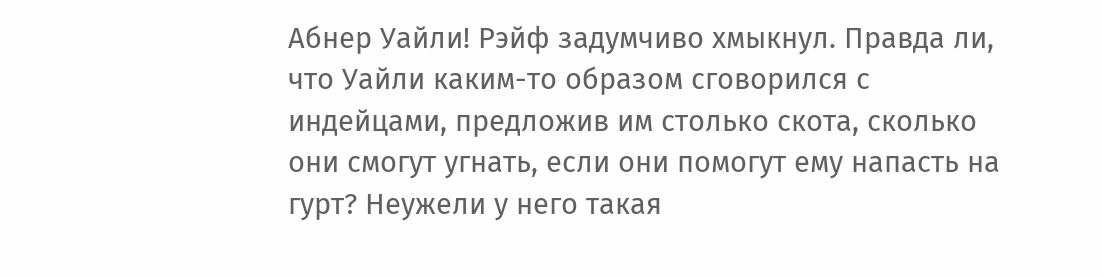Абнер Уайли! Рэйф задумчиво хмыкнул. Правда ли, что Уайли каким-то образом сговорился с индейцами, предложив им столько скота, сколько они смогут угнать, если они помогут ему напасть на гурт? Неужели у него такая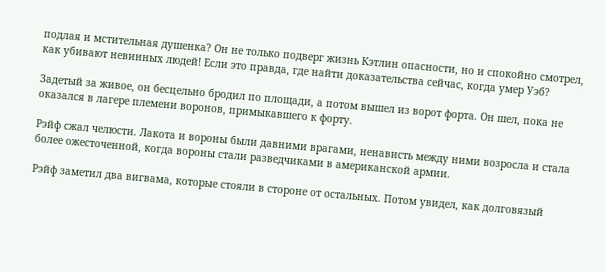подлая и мстительная душенка? Он не только подверг жизнь Кэтлин опасности, но и спокойно смотрел, как убивают невинных людей! Если это правда, где найти доказательства сейчас, когда умер Уэб?

Задетый за живое, он бесцельно бродил по площади, а потом вышел из ворот форта. Он шел, пока не оказался в лагере племени воронов, примыкавшего к форту.

Рэйф сжал челюсти. Лакота и вороны были давними врагами, ненависть между ними возросла и стала более ожесточенной, когда вороны стали разведчиками в американской армии.

Рэйф заметил два вигвама, которые стояли в стороне от остальных. Потом увидел, как долговязый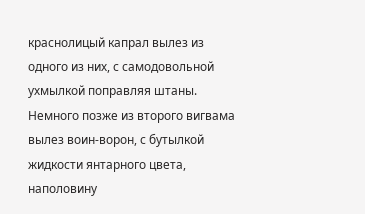краснолицый капрал вылез из одного из них, с самодовольной ухмылкой поправляя штаны. Немного позже из второго вигвама вылез воин-ворон, с бутылкой жидкости янтарного цвета, наполовину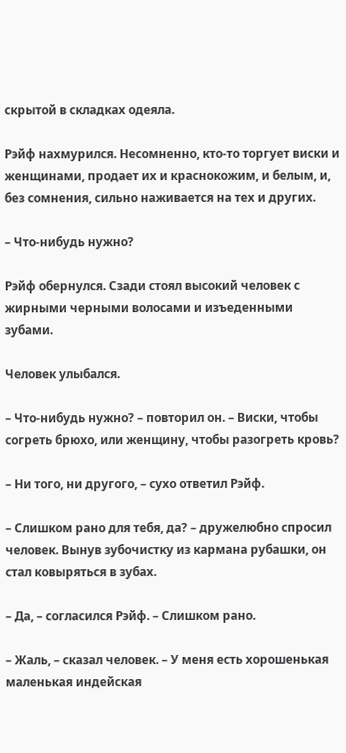скрытой в складках одеяла.

Рэйф нахмурился. Несомненно, кто-то торгует виски и женщинами, продает их и краснокожим, и белым, и, без сомнения, сильно наживается на тех и других.

– Что-нибудь нужно?

Рэйф обернулся. Сзади стоял высокий человек с жирными черными волосами и изъеденными зубами.

Человек улыбался.

– Что-нибудь нужно? – повторил он. – Виски, чтобы согреть брюхо, или женщину, чтобы разогреть кровь?

– Ни того, ни другого, – сухо ответил Рэйф.

– Слишком рано для тебя, да? – дружелюбно спросил человек. Вынув зубочистку из кармана рубашки, он стал ковыряться в зубах.

– Да, – согласился Рэйф. – Слишком рано.

– Жаль, – сказал человек. – У меня есть хорошенькая маленькая индейская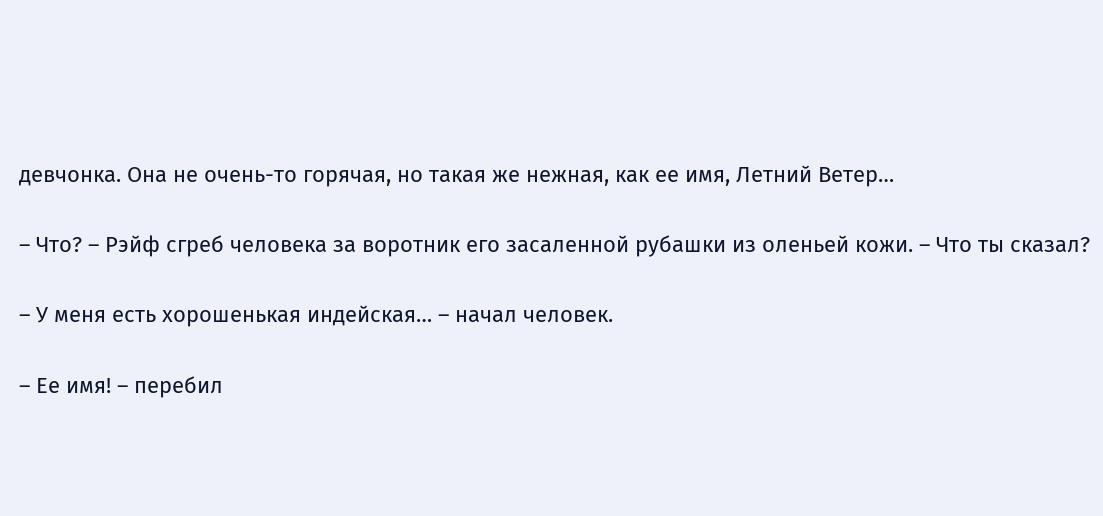девчонка. Она не очень-то горячая, но такая же нежная, как ее имя, Летний Ветер…

– Что? – Рэйф сгреб человека за воротник его засаленной рубашки из оленьей кожи. – Что ты сказал?

– У меня есть хорошенькая индейская… – начал человек.

– Ее имя! – перебил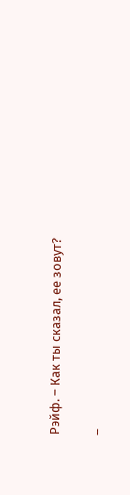Рэйф. – Как ты сказал, ее зовут?

–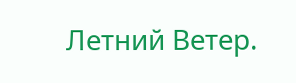Летний Ветер.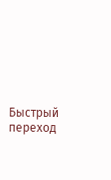Быстрый переход